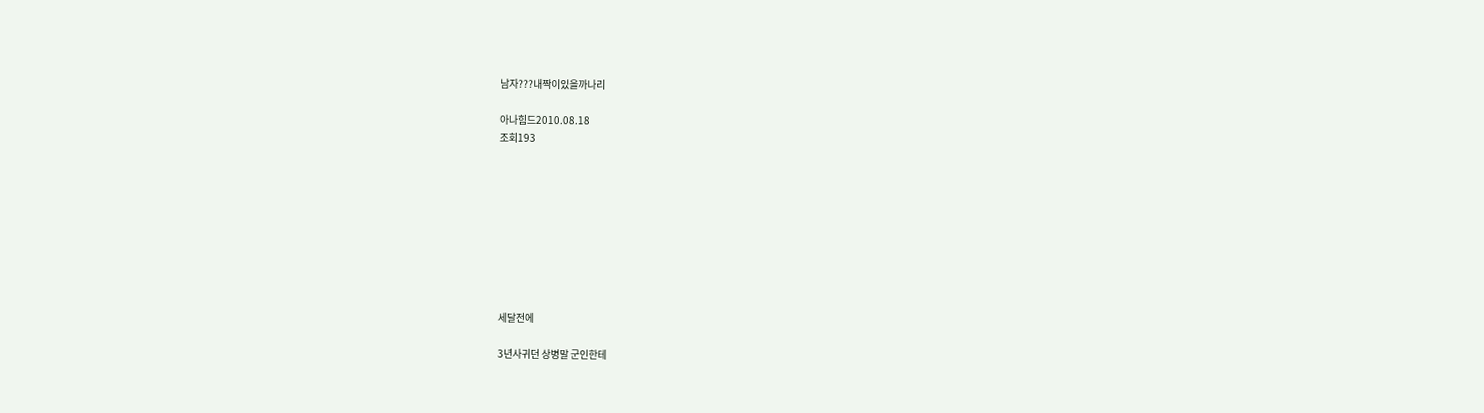남자???내짝이있을까나리

아나힘드2010.08.18
조회193









세달전에

3년사귀던 상병말 군인한테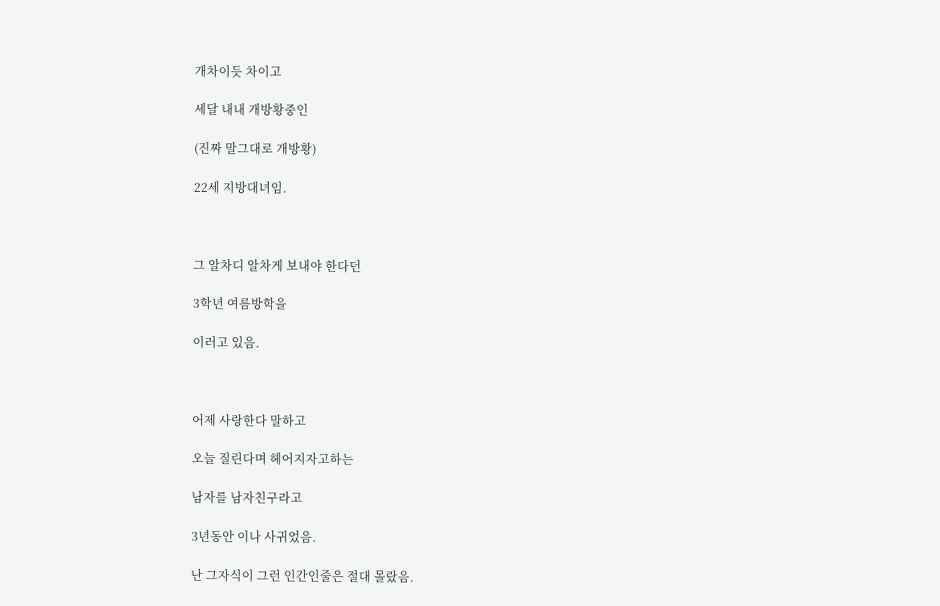개차이듯 차이고

세달 내내 개방황중인

(진짜 말그대로 개방황)

22세 지방대녀임.



그 알차디 알차게 보내야 한다던

3학년 여름방학을

이러고 있음.



어제 사랑한다 말하고

오늘 질린다며 헤어지자고하는

남자를 남자친구라고

3년동안 이나 사귀었음.

난 그자식이 그런 인간인줄은 절대 몰랐음.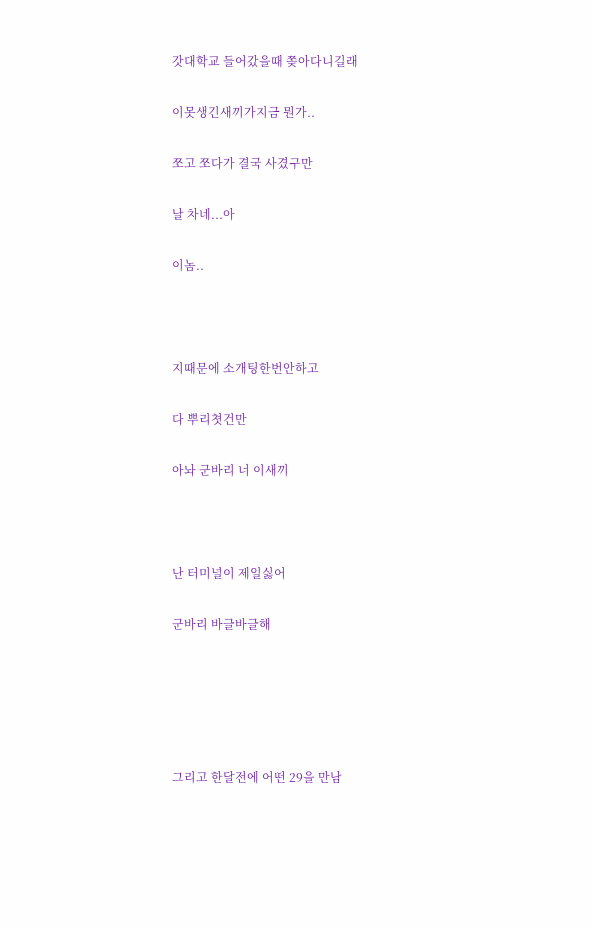갓대학교 들어갔을때 쫒아다니길래

이못생긴새끼가지금 뭔가..

쪼고 쪼다가 결국 사겼구만

날 차네...아

이놈..



지때문에 소개팅한번안하고

다 뿌리쳣건만

아놔 군바리 너 이새끼



난 터미널이 제일싫어

군바리 바글바글해





그리고 한달전에 어떤 29을 만남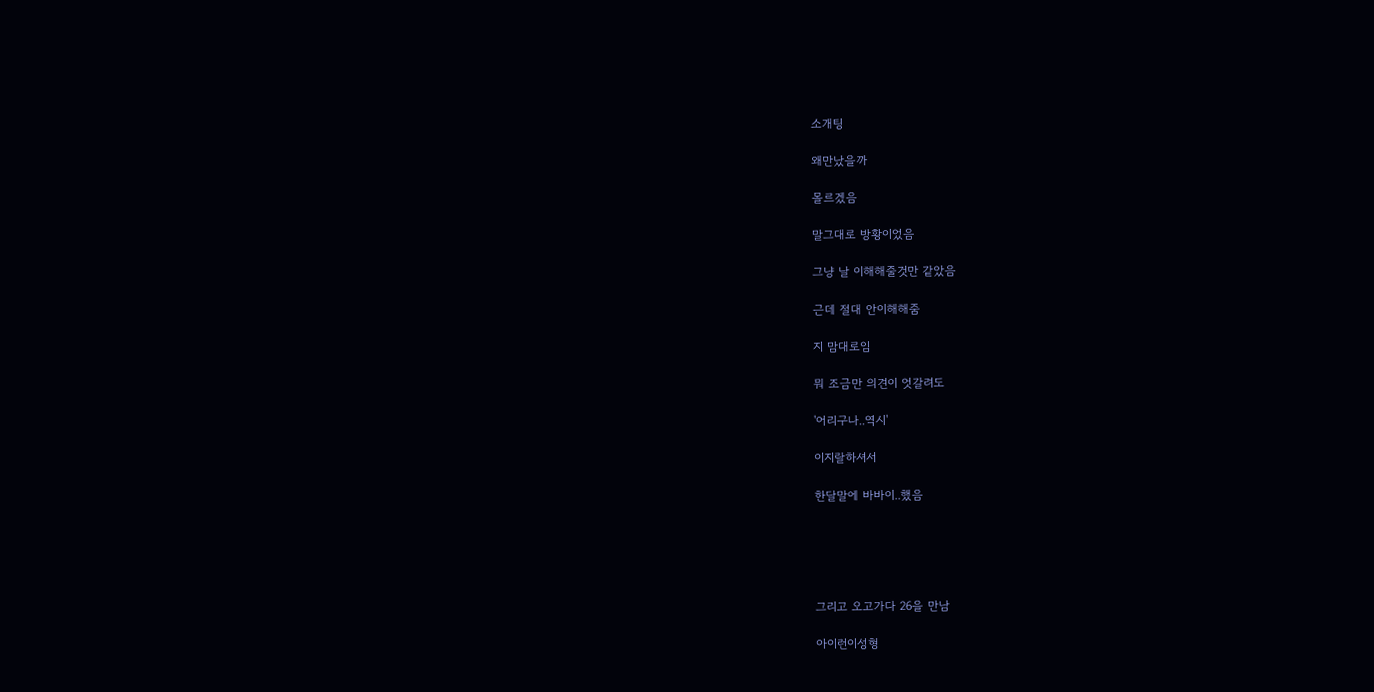소개팅

왜만났을까

몰르겠음

말그대로 방황이었음

그냥 날 이해해줄것만 같았음

근데 절대 안이해해줌

지 맘대로임

뭐 조금만 의견이 엇갈려도

'어리구나..역시'

이지랄하셔서

한달말에 바바이..했음





그리고 오고가다 26을 만남

아이런이성형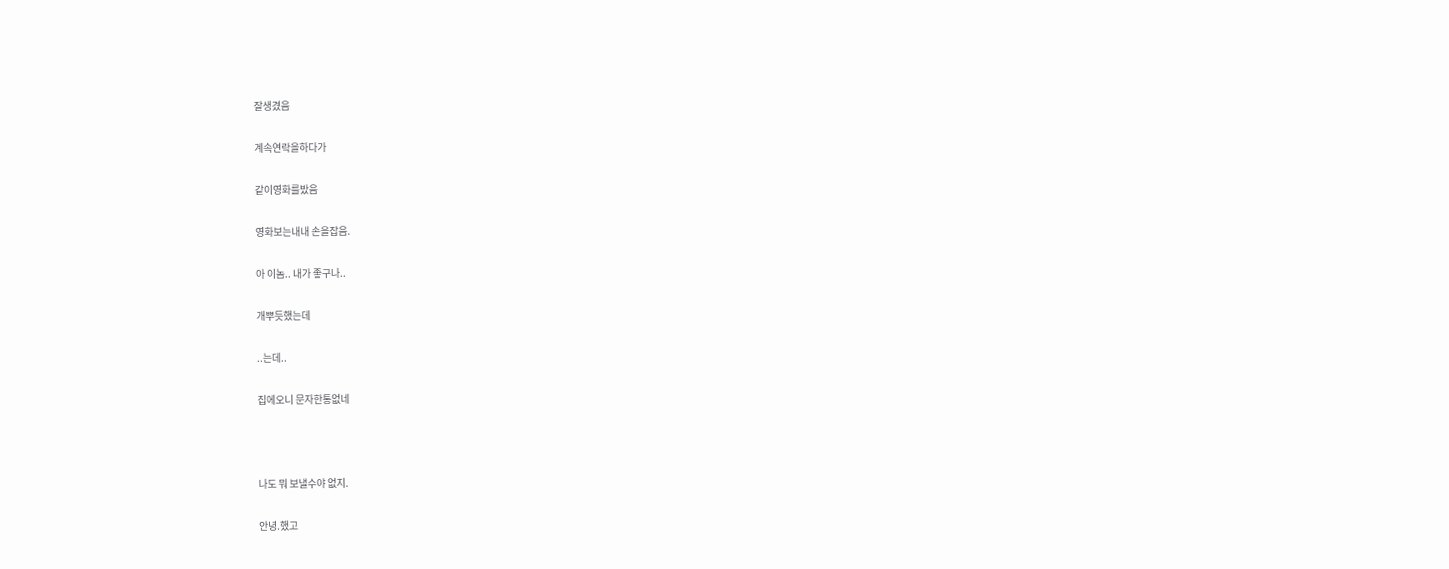잘생겼음

계속연락을하다가

같이영화를밨음

영화보는내내 손을잡음.

아 이놈.. 내가 좋구나..

개뿌듯했는데

..는데..

집에오니 문자한통없네



나도 뭐 보낼수야 없지.

안녕.했고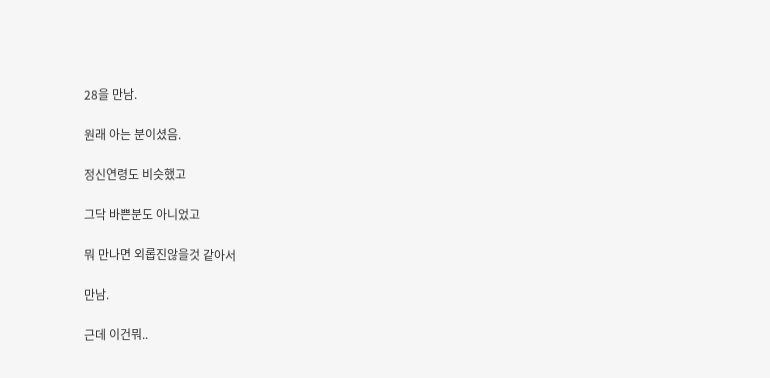28을 만남.

원래 아는 분이셨음.

정신연령도 비슷했고

그닥 바쁜분도 아니었고

뭐 만나면 외롭진않을것 같아서

만남.

근데 이건뭐..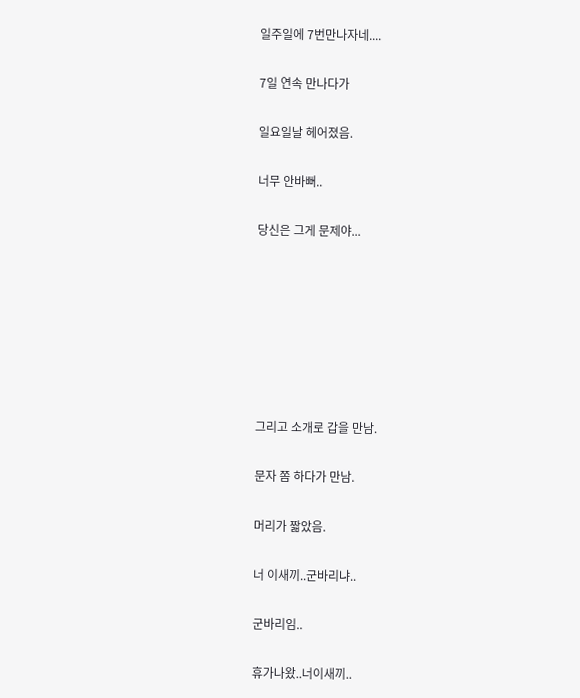일주일에 7번만나자네....

7일 연속 만나다가

일요일날 헤어졌음.

너무 안바뻐..

당신은 그게 문제야...







그리고 소개로 갑을 만남.

문자 쫌 하다가 만남.

머리가 짧았음.

너 이새끼..군바리냐..

군바리임..

휴가나왔..너이새끼..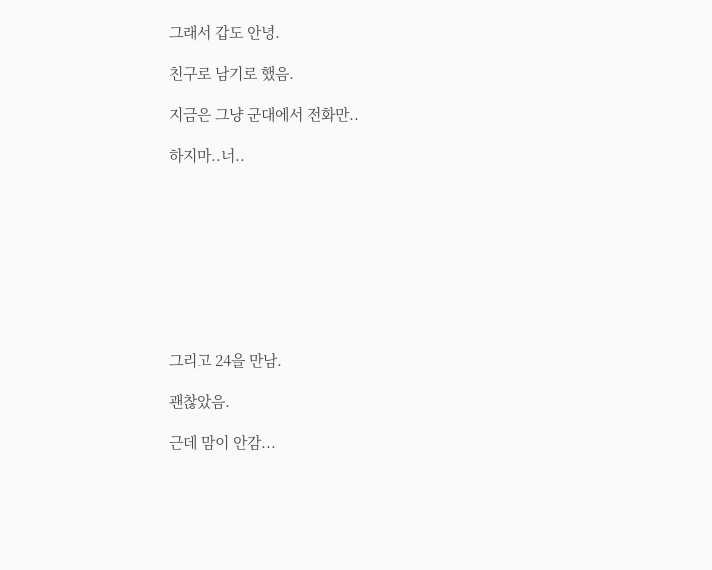그래서 갑도 안녕.

친구로 남기로 했음.

지금은 그냥 군대에서 전화만..

하지마..너..









그리고 24을 만남.

괜찮았음.

근데 맘이 안감...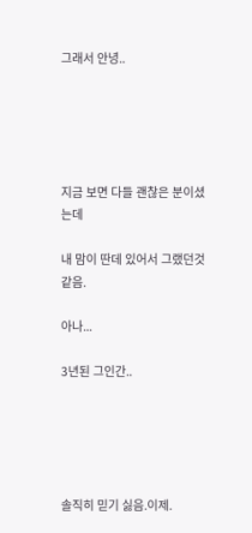그래서 안녕..





지금 보면 다들 괜찮은 분이셨는데

내 맘이 딴데 있어서 그랬던것 같음.

아나...

3년된 그인간..





솔직히 믿기 싫음.이제.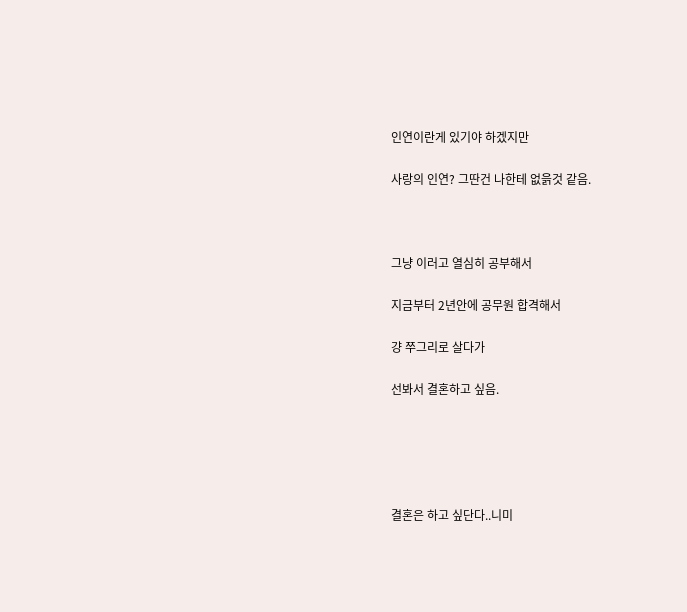인연이란게 있기야 하겠지만

사랑의 인연? 그딴건 나한테 없읅것 같음.



그냥 이러고 열심히 공부해서

지금부터 2년안에 공무원 합격해서

걍 쭈그리로 살다가

선봐서 결혼하고 싶음.





결혼은 하고 싶단다..니미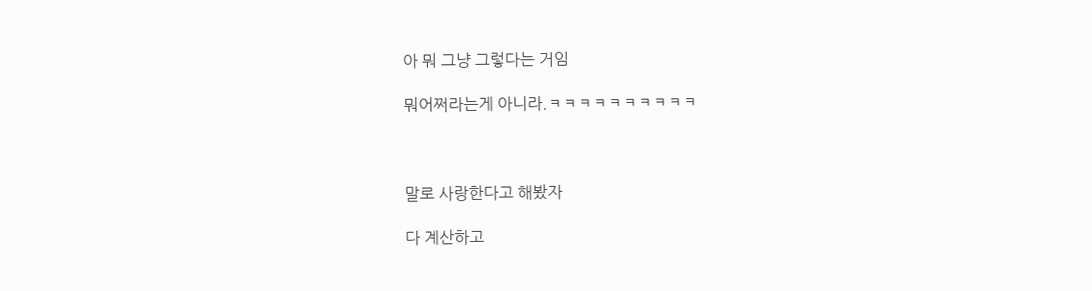아 뭐 그냥 그렇다는 거임

뭐어쩌라는게 아니라.ㅋㅋㅋㅋㅋㅋㅋㅋㅋㅋ



말로 사랑한다고 해봤자

다 계산하고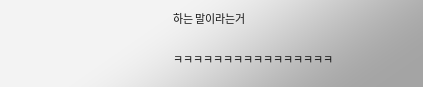하는 말이라는거

ㅋㅋㅋㅋㅋㅋㅋㅋㅋㅋㅋㅋㅋㅋㅋㅋ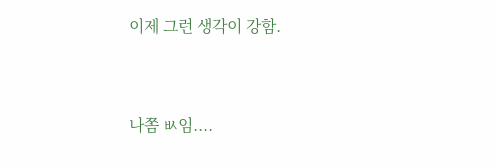이제 그런 생각이 강함.



나쫌 ㅄ임....